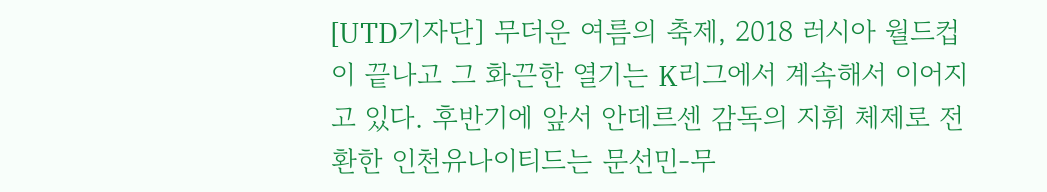[UTD기자단] 무더운 여름의 축제, 2018 러시아 월드컵이 끝나고 그 화끈한 열기는 K리그에서 계속해서 이어지고 있다. 후반기에 앞서 안데르센 감독의 지휘 체제로 전환한 인천유나이티드는 문선민-무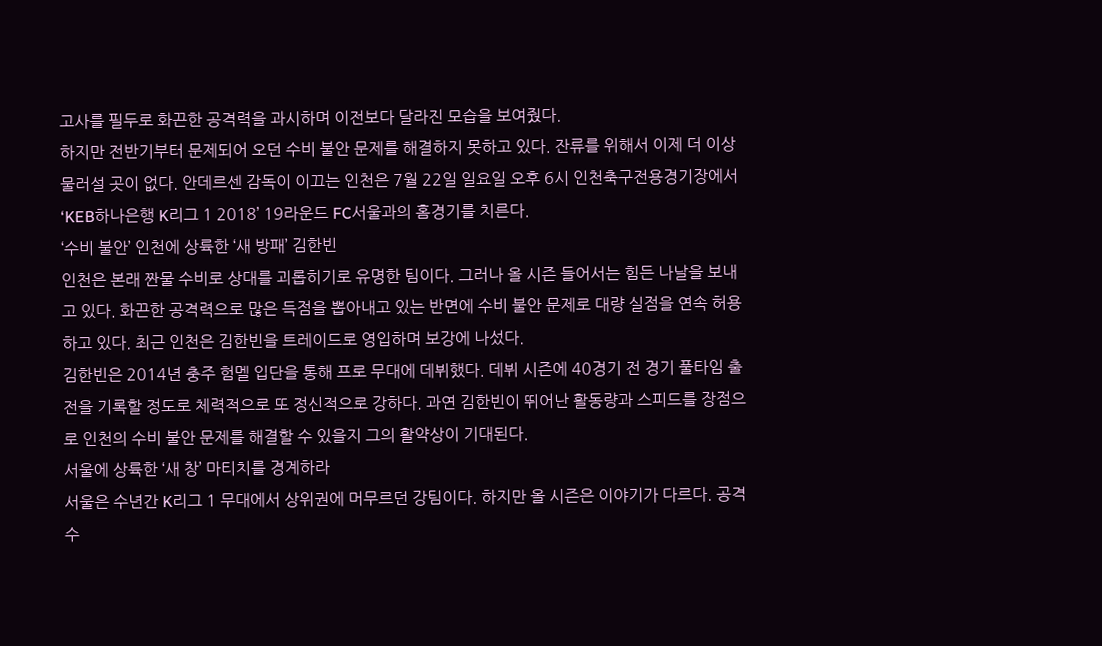고사를 필두로 화끈한 공격력을 과시하며 이전보다 달라진 모습을 보여줬다.
하지만 전반기부터 문제되어 오던 수비 불안 문제를 해결하지 못하고 있다. 잔류를 위해서 이제 더 이상 물러설 곳이 없다. 안데르센 감독이 이끄는 인천은 7월 22일 일요일 오후 6시 인천축구전용경기장에서 ‘KEB하나은행 K리그 1 2018’ 19라운드 FC서울과의 홈경기를 치른다.
‘수비 불안’ 인천에 상륙한 ‘새 방패’ 김한빈
인천은 본래 짠물 수비로 상대를 괴롭히기로 유명한 팀이다. 그러나 올 시즌 들어서는 힘든 나날을 보내고 있다. 화끈한 공격력으로 많은 득점을 뽑아내고 있는 반면에 수비 불안 문제로 대량 실점을 연속 허용하고 있다. 최근 인천은 김한빈을 트레이드로 영입하며 보강에 나섰다.
김한빈은 2014년 충주 험멜 입단을 통해 프로 무대에 데뷔했다. 데뷔 시즌에 40경기 전 경기 풀타임 출전을 기록할 정도로 체력적으로 또 정신적으로 강하다. 과연 김한빈이 뛰어난 활동량과 스피드를 장점으로 인천의 수비 불안 문제를 해결할 수 있을지 그의 활약상이 기대된다.
서울에 상륙한 ‘새 창’ 마티치를 경계하라
서울은 수년간 K리그 1 무대에서 상위권에 머무르던 강팀이다. 하지만 올 시즌은 이야기가 다르다. 공격수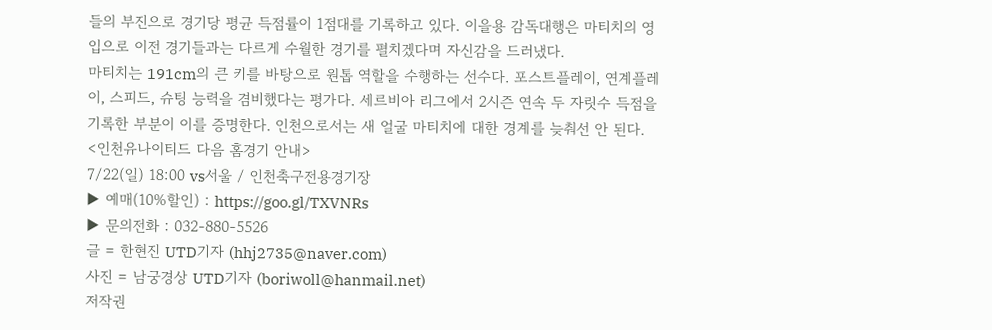들의 부진으로 경기당 평균 득점률이 1점대를 기록하고 있다. 이을용 감독대행은 마티치의 영입으로 이전 경기들과는 다르게 수월한 경기를 펼치겠다며 자신감을 드러냈다.
마티치는 191cm의 큰 키를 바탕으로 원톱 역할을 수행하는 선수다. 포스트플레이, 연계플레이, 스피드, 슈팅 능력을 겸비했다는 평가다. 세르비아 리그에서 2시즌 연속 두 자릿수 득점을 기록한 부분이 이를 증명한다. 인천으로서는 새 얼굴 마티치에 대한 경계를 늦춰선 안 된다.
<인천유나이티드 다음 홈경기 안내>
7/22(일) 18:00 vs서울 / 인천축구전용경기장
▶ 예매(10%할인) : https://goo.gl/TXVNRs
▶ 문의전화 : 032-880-5526
글 = 한현진 UTD기자 (hhj2735@naver.com)
사진 = 남궁경상 UTD기자 (boriwoll@hanmail.net)
저작권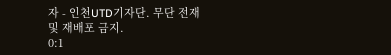자 - 인천UTD기자단. 무단 전재 및 재배포 금지.
0:1